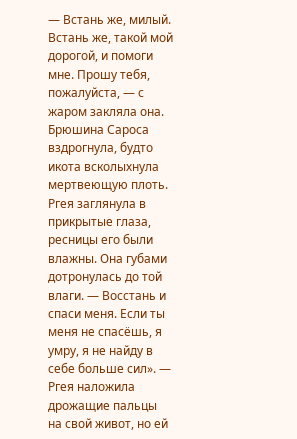— Встань же, милый. Встань же, такой мой дорогой, и помоги мне. Прошу тебя, пожалуйста, — с жаром закляла она. Брюшина Сароса вздрогнула, будто икота всколыхнула мертвеющую плоть. Ргея заглянула в прикрытые глаза, ресницы его были влажны. Она губами дотронулась до той влаги. — Восстань и спаси меня. Если ты меня не спасёшь, я умру, я не найду в себе больше сил». — Ргея наложила дрожащие пальцы на свой живот, но ей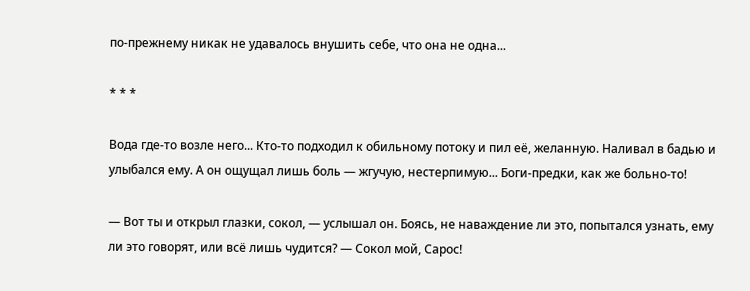по-прежнему никак не удавалось внушить себе, что она не одна...

* * *

Вода где-то возле него... Кто-то подходил к обильному потоку и пил её, желанную. Наливал в бадью и улыбался ему. А он ощущал лишь боль — жгучую, нестерпимую... Боги-предки, как же больно-то!

— Вот ты и открыл глазки, сокол, — услышал он. Боясь, не наваждение ли это, попытался узнать, ему ли это говорят, или всё лишь чудится? — Сокол мой, Сарос!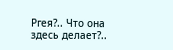Ргея?.. Что она здесь делает?..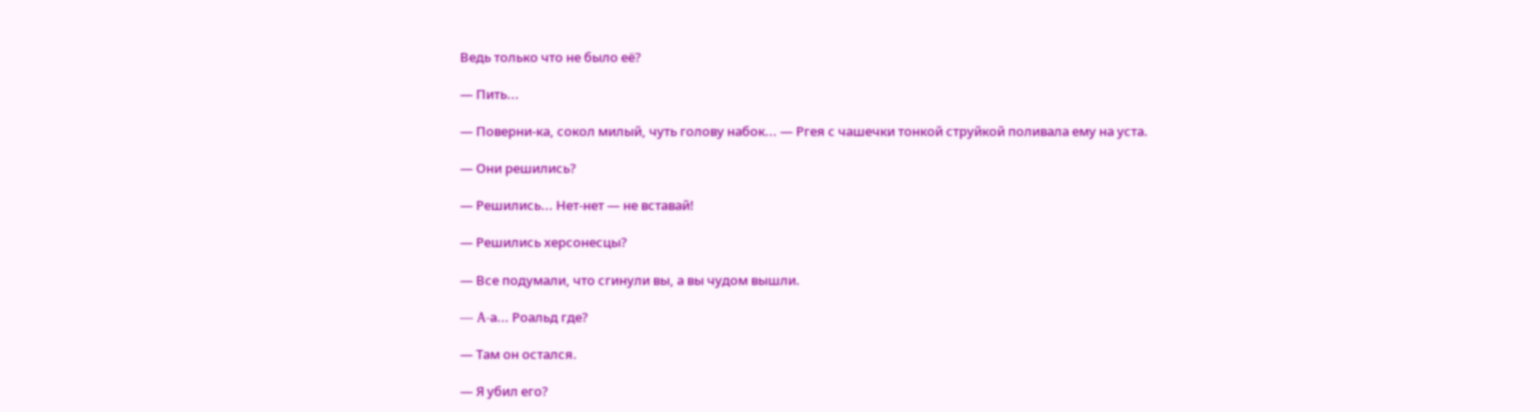Ведь только что не было её?

— Пить...

— Поверни-ка, сокол милый, чуть голову набок... — Ргея с чашечки тонкой струйкой поливала ему на уста.

— Они решились?

— Решились... Нет-нет — не вставай!

— Решились херсонесцы?

— Все подумали, что сгинули вы, а вы чудом вышли.

— A-а... Роальд где?

— Там он остался.

— Я убил его?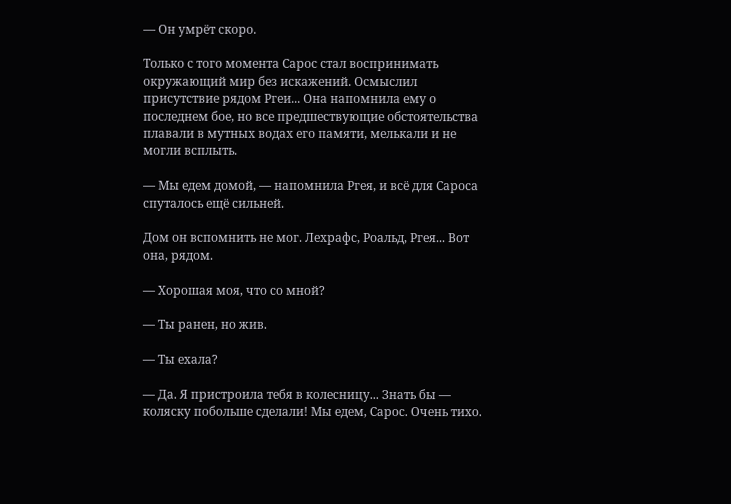— Он умрёт скоро.

Только с того момента Сарос стал воспринимать окружающий мир без искажений. Осмыслил присутствие рядом Ргеи... Она напомнила ему о последнем бое, но все предшествующие обстоятельства плавали в мутных водах его памяти, мелькали и не могли всплыть.

— Мы едем домой, — напомнила Ргея, и всё для Сароса спуталось ещё сильней.

Дом он вспомнить не мог. Лехрафс, Роальд, Ргея... Вот она, рядом.

— Хорошая моя, что со мной?

— Ты ранен, но жив.

— Ты ехала?

— Да. Я пристроила тебя в колесницу... Знать бы — коляску побольше сделали! Мы едем, Сарос. Очень тихо.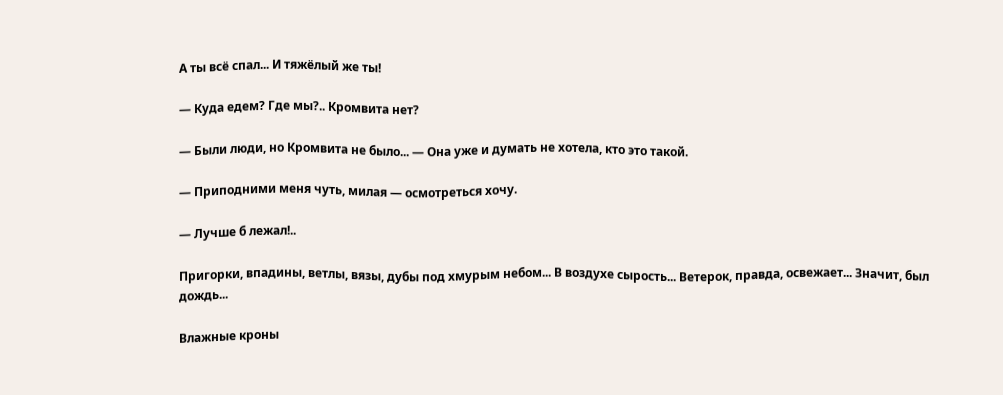А ты всё спал... И тяжёлый же ты!

— Куда едем? Где мы?.. Кромвита нет?

— Были люди, но Кромвита не было... — Она уже и думать не хотела, кто это такой.

— Приподними меня чуть, милая — осмотреться хочу.

— Лучше б лежал!..

Пригорки, впадины, ветлы, вязы, дубы под хмурым небом... В воздухе сырость... Ветерок, правда, освежает... Значит, был дождь...

Влажные кроны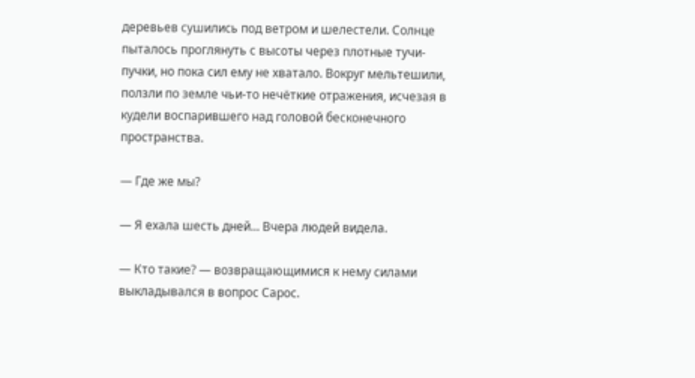деревьев сушились под ветром и шелестели. Солнце пыталось проглянуть с высоты через плотные тучи-пучки, но пока сил ему не хватало. Вокруг мельтешили, ползли по земле чьи-то нечёткие отражения, исчезая в кудели воспарившего над головой бесконечного пространства.

— Где же мы?

— Я ехала шесть дней... Вчера людей видела.

— Кто такие? — возвращающимися к нему силами выкладывался в вопрос Сарос.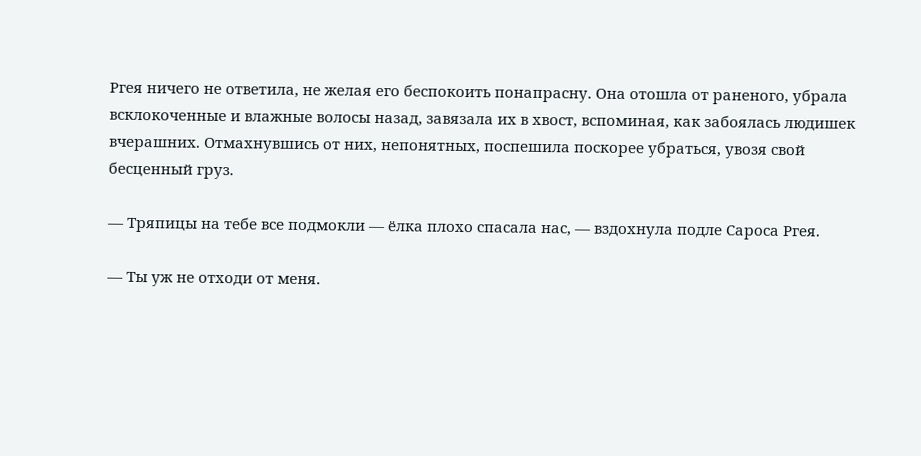Ргея ничего не ответила, не желая его беспокоить понапрасну. Она отошла от раненого, убрала всклокоченные и влажные волосы назад, завязала их в хвост, вспоминая, как забоялась людишек вчерашних. Отмахнувшись от них, непонятных, поспешила поскорее убраться, увозя свой бесценный груз.

— Тряпицы на тебе все подмокли — ёлка плохо спасала нас, — вздохнула подле Сароса Ргея.

— Ты уж не отходи от меня.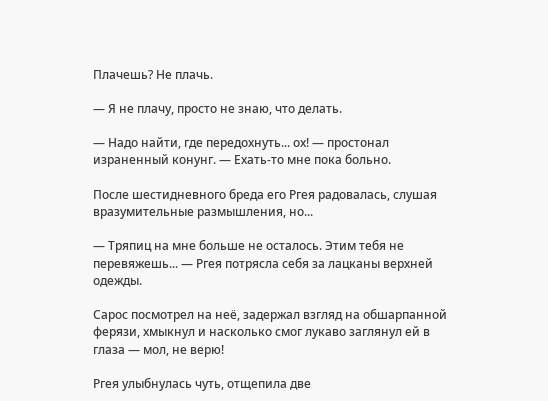Плачешь? Не плачь.

— Я не плачу, просто не знаю, что делать.

— Надо найти, где передохнуть... ох! — простонал израненный конунг. — Ехать-то мне пока больно.

После шестидневного бреда его Ргея радовалась, слушая вразумительные размышления, но...

— Тряпиц на мне больше не осталось. Этим тебя не перевяжешь... — Ргея потрясла себя за лацканы верхней одежды.

Сарос посмотрел на неё, задержал взгляд на обшарпанной ферязи, хмыкнул и насколько смог лукаво заглянул ей в глаза — мол, не верю!

Ргея улыбнулась чуть, отщепила две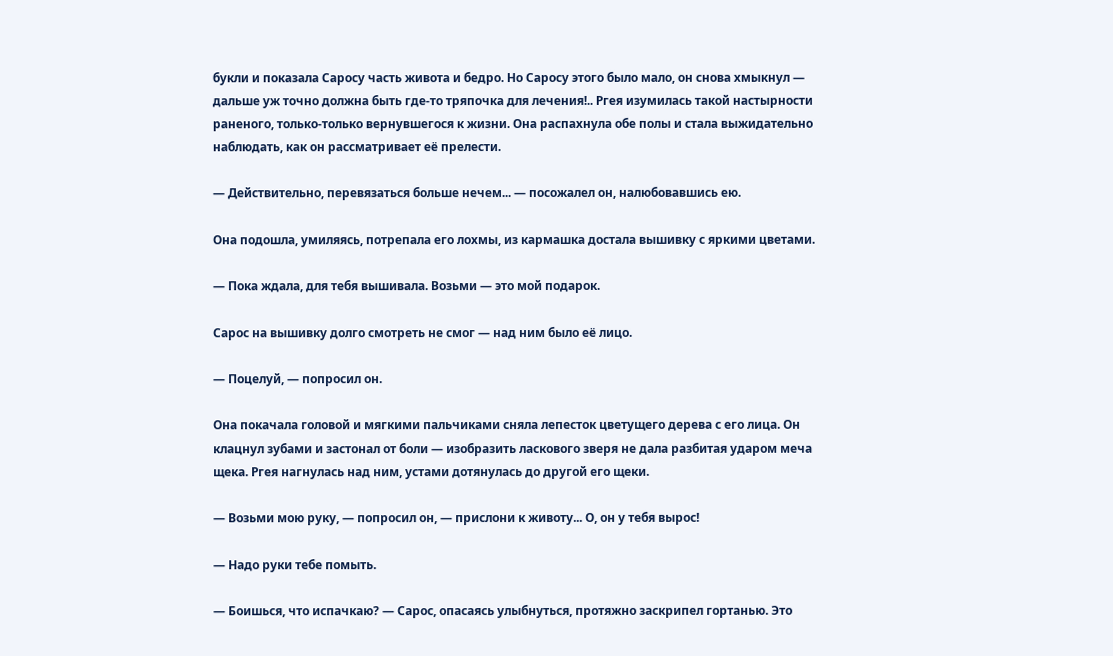букли и показала Саросу часть живота и бедро. Но Саросу этого было мало, он снова хмыкнул — дальше уж точно должна быть где-то тряпочка для лечения!.. Ргея изумилась такой настырности раненого, только-только вернувшегося к жизни. Она распахнула обе полы и стала выжидательно наблюдать, как он рассматривает её прелести.

— Действительно, перевязаться больше нечем... — посожалел он, налюбовавшись ею.

Она подошла, умиляясь, потрепала его лохмы, из кармашка достала вышивку с яркими цветами.

— Пока ждала, для тебя вышивала. Возьми — это мой подарок.

Сарос на вышивку долго смотреть не смог — над ним было её лицо.

— Поцелуй, — попросил он.

Она покачала головой и мягкими пальчиками сняла лепесток цветущего дерева с его лица. Он клацнул зубами и застонал от боли — изобразить ласкового зверя не дала разбитая ударом меча щека. Ргея нагнулась над ним, устами дотянулась до другой его щеки.

— Возьми мою руку, — попросил он, — прислони к животу... О, он у тебя вырос!

— Надо руки тебе помыть.

— Боишься, что испачкаю? — Сарос, опасаясь улыбнуться, протяжно заскрипел гортанью. Это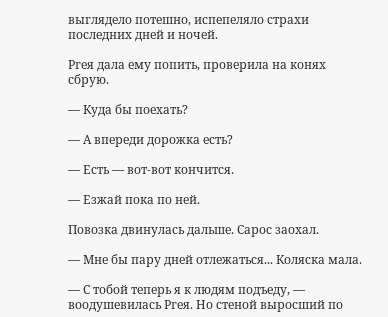выглядело потешно, испепеляло страхи последних дней и ночей.

Ргея дала ему попить, проверила на конях сбрую.

— Куда бы поехать?

— А впереди дорожка есть?

— Есть — вот-вот кончится.

— Езжай пока по ней.

Повозка двинулась дальше. Сарос заохал.

— Мне бы пару дней отлежаться... Коляска мала.

— С тобой теперь я к людям подъеду, — воодушевилась Ргея. Но стеной выросший по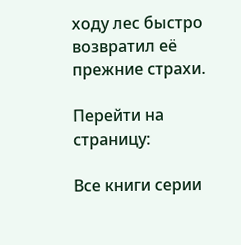ходу лес быстро возвратил её прежние страхи.

Перейти на страницу:

Все книги серии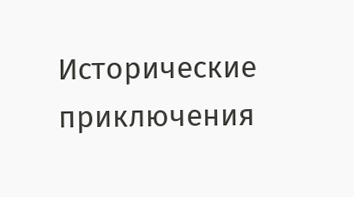Исторические приключения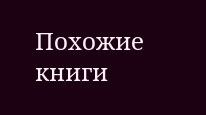Похожие книги